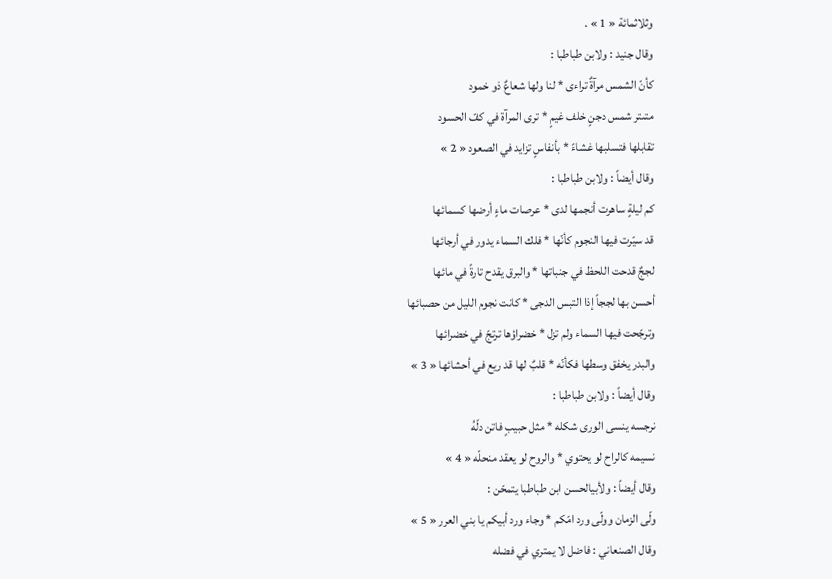وثلاثمائة « 1 » .
وقال جنيد : ولابن طباطبا :
كأنّ الشمس مرآةٌ تراءى * لنا ولها شعاعٌ ذو خمود
متىتر شمس دجنٍ خلف غيمٍ * ترى المرآة في كفّ الحسود
تقابلها فتسلبها غشاءً * بأنفاسٍ تزايد في الصعود « 2 »
وقال أيضاً : ولابن طباطبا :
كم ليلةٍ ساهرت أنجمها لدى * عرصات ماءٍ أرضها كسمائها
قد سيّرت فيها النجوم كأنّها * فلك السماء يدور في أرجائها
لججٌ قدحت اللحظ في جنباتها * والبرق يقدح تارةً في مائها
أحسن بها لججاً إذا التبس الدجى * كانت نجوم الليل من حصبائها
وترجّحت فيها السماء ولم تزل * خضراؤها ترتجّ في خضرائها
والبدر يخفق وسطها فكأنّه * قلبٌ لها قد ريع في أحشائها « 3 »
وقال أيضاً : ولابن طباطبا :
نرجسه ينسى الورى شكله * مثل حبيبٍ فاتن دلّهُ
نسيمه كالراح لو يحتوي * والروح لو يعقد منحلّه « 4 »
وقال أيضاً : ولأبيالحسن ابن طباطبا يتمحّن :
ولّى الزمان وولّى ورد امّكم * وجاء ورد أبيكم يا بني العرر « 5 »
وقال الصنعاني : فاضل لا يمتري في فضله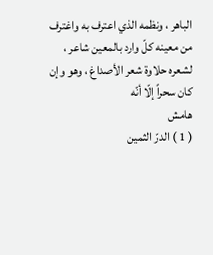الباهر ، ونظمه الذي اعترف به واغترف من معينه كلّ وارد بالمعين شاعر ، لشعره حلاوة شعر الأصداغ ، وهو وإن كان سحراً إلّا أنّه
هامش
( 1 ) الدرّ الثمين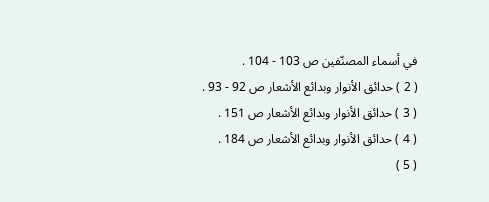في أسماء المصنّفين ص 103 - 104 .
( 2 ) حدائق الأنوار وبدائع الأشعار ص 92 - 93 .
( 3 ) حدائق الأنوار وبدائع الأشعار ص 151 .
( 4 ) حدائق الأنوار وبدائع الأشعار ص 184 .
( 5 )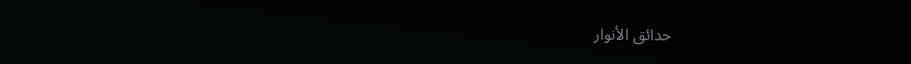حدائق الأنوار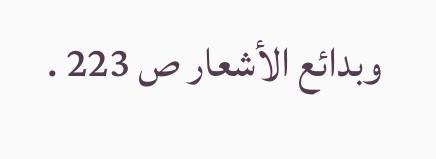وبدائع الأشعار ص 223 .